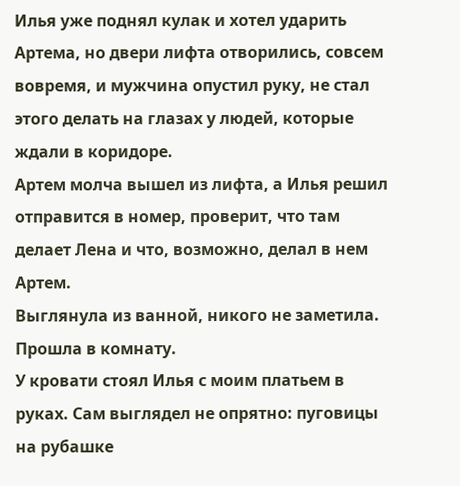Илья уже поднял кулак и хотел ударить Артема, но двери лифта отворились, совсем вовремя, и мужчина опустил руку, не стал этого делать на глазах у людей, которые ждали в коридоре.
Артем молча вышел из лифта, а Илья решил отправится в номер, проверит, что там делает Лена и что, возможно, делал в нем Артем.
Выглянула из ванной, никого не заметила. Прошла в комнату.
У кровати стоял Илья с моим платьем в руках. Сам выглядел не опрятно: пуговицы на рубашке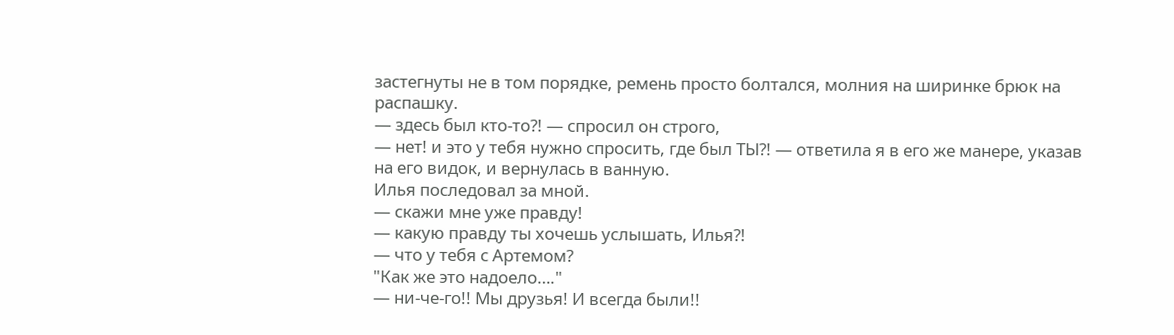застегнуты не в том порядке, ремень просто болтался, молния на ширинке брюк на распашку.
— здесь был кто-то?! — спросил он строго,
— нет! и это у тебя нужно спросить, где был ТЫ?! — ответила я в его же манере, указав на его видок, и вернулась в ванную.
Илья последовал за мной.
— скажи мне уже правду!
— какую правду ты хочешь услышать, Илья?!
— что у тебя с Артемом?
"Как же это надоело…."
— ни-че-го!! Мы друзья! И всегда были!!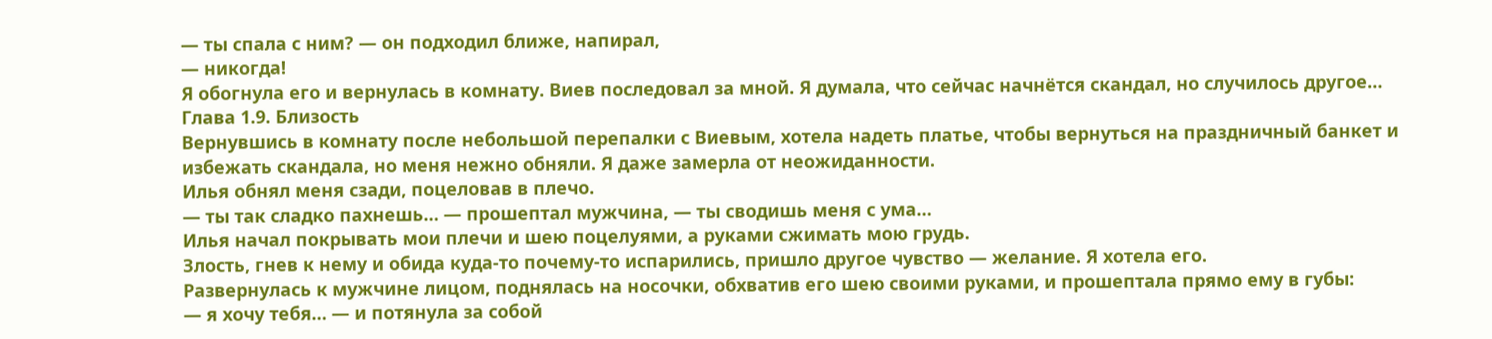— ты спала с ним? — он подходил ближе, напирал,
— никогда!
Я обогнула его и вернулась в комнату. Виев последовал за мной. Я думала, что сейчас начнётся скандал, но случилось другое…
Глава 1.9. Близость
Вернувшись в комнату после небольшой перепалки с Виевым, хотела надеть платье, чтобы вернуться на праздничный банкет и избежать скандала, но меня нежно обняли. Я даже замерла от неожиданности.
Илья обнял меня сзади, поцеловав в плечо.
— ты так сладко пахнешь… — прошептал мужчина, — ты сводишь меня с ума…
Илья начал покрывать мои плечи и шею поцелуями, а руками сжимать мою грудь.
Злость, гнев к нему и обида куда-то почему-то испарились, пришло другое чувство — желание. Я хотела его.
Развернулась к мужчине лицом, поднялась на носочки, обхватив его шею своими руками, и прошептала прямо ему в губы:
— я хочу тебя… — и потянула за собой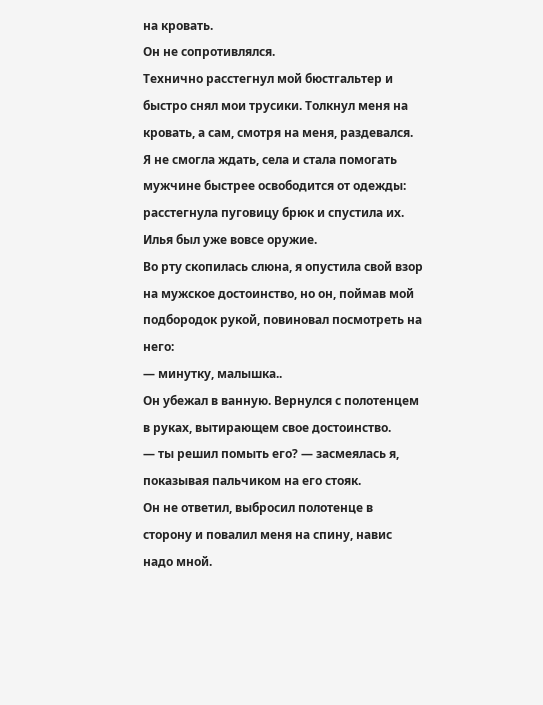на кровать.
Он не сопротивлялся.
Технично расстегнул мой бюстгальтер и быстро снял мои трусики. Толкнул меня на кровать, а сам, смотря на меня, раздевался.
Я не смогла ждать, села и стала помогать мужчине быстрее освободится от одежды: расстегнула пуговицу брюк и спустила их. Илья был уже вовсе оружие.
Во рту скопилась слюна, я опустила свой взор на мужское достоинство, но он, поймав мой подбородок рукой, повиновал посмотреть на него:
— минутку, малышка..
Он убежал в ванную. Вернулся с полотенцем в руках, вытирающем свое достоинство.
— ты решил помыть его? — засмеялась я, показывая пальчиком на его стояк.
Он не ответил, выбросил полотенце в сторону и повалил меня на спину, навис надо мной.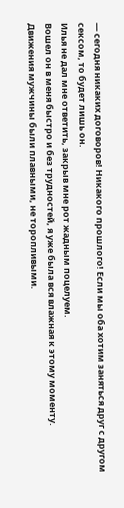— сегодня никаких договоров! Никакого прошлого! Если мы оба хотим заняться друг с другом сексом, то будет лишь он.
Илья не дал мне ответить, закрыв мне рот жадным поцелуем.
Вошел он в меня быстро и без трудностей, я уже была вся влажная к этому моменту.
Движения мужчины были плавными, не торопливыми.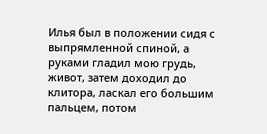Илья был в положении сидя с выпрямленной спиной, а руками гладил мою грудь, живот, затем доходил до клитора, ласкал его большим пальцем, потом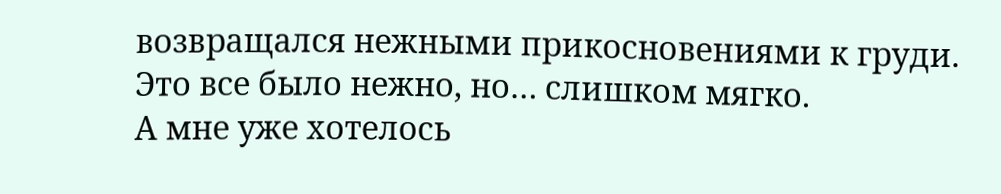возвращался нежными прикосновениями к груди. Это все было нежно, но… слишком мягко.
А мне уже хотелось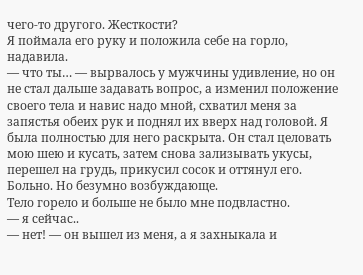чего-то другого. Жесткости?
Я поймала его руку и положила себе на горло, надавила.
— что ты… — вырвалось у мужчины удивление, но он не стал дальше задавать вопрос, а изменил положение своего тела и навис надо мной, схватил меня за запястья обеих рук и поднял их вверх над головой. Я была полностью для него раскрыта. Он стал целовать мою шею и кусать, затем снова зализывать укусы, перешел на грудь, прикусил сосок и оттянул его.
Больно. Но безумно возбуждающе.
Тело горело и больше не было мне подвластно.
— я сейчас..
— нет! — он вышел из меня, а я захныкала и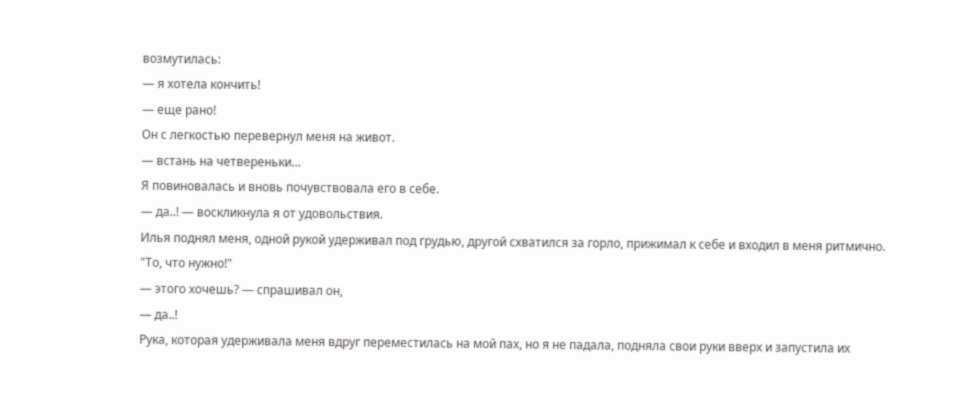возмутилась:
— я хотела кончить!
— еще рано!
Он с легкостью перевернул меня на живот.
— встань на четвереньки…
Я повиновалась и вновь почувствовала его в себе.
— да..! — воскликнула я от удовольствия.
Илья поднял меня, одной рукой удерживал под грудью, другой схватился за горло, прижимал к себе и входил в меня ритмично.
"То, что нужно!"
— этого хочешь? — спрашивал он,
— да..!
Рука, которая удерживала меня вдруг переместилась на мой пах, но я не падала, подняла свои руки вверх и запустила их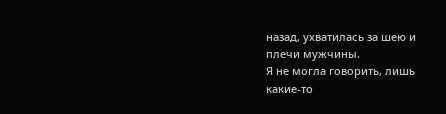назад, ухватилась за шею и плечи мужчины.
Я не могла говорить, лишь какие-то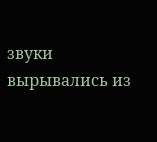звуки вырывались из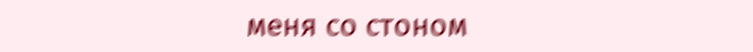меня со стоном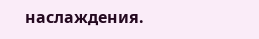наслаждения.